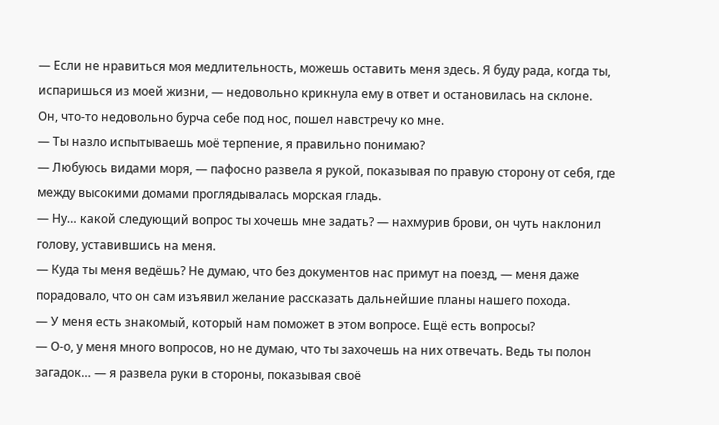— Если не нравиться моя медлительность, можешь оставить меня здесь. Я буду рада, когда ты, испаришься из моей жизни, — недовольно крикнула ему в ответ и остановилась на склоне.
Он, что-то недовольно бурча себе под нос, пошел навстречу ко мне.
— Ты назло испытываешь моё терпение, я правильно понимаю?
— Любуюсь видами моря, — пафосно развела я рукой, показывая по правую сторону от себя, где между высокими домами проглядывалась морская гладь.
— Ну… какой следующий вопрос ты хочешь мне задать? — нахмурив брови, он чуть наклонил голову, уставившись на меня.
— Куда ты меня ведёшь? Не думаю, что без документов нас примут на поезд, — меня даже порадовало, что он сам изъявил желание рассказать дальнейшие планы нашего похода.
— У меня есть знакомый, который нам поможет в этом вопросе. Ещё есть вопросы?
— О-о, у меня много вопросов, но не думаю, что ты захочешь на них отвечать. Ведь ты полон загадок… — я развела руки в стороны, показывая своё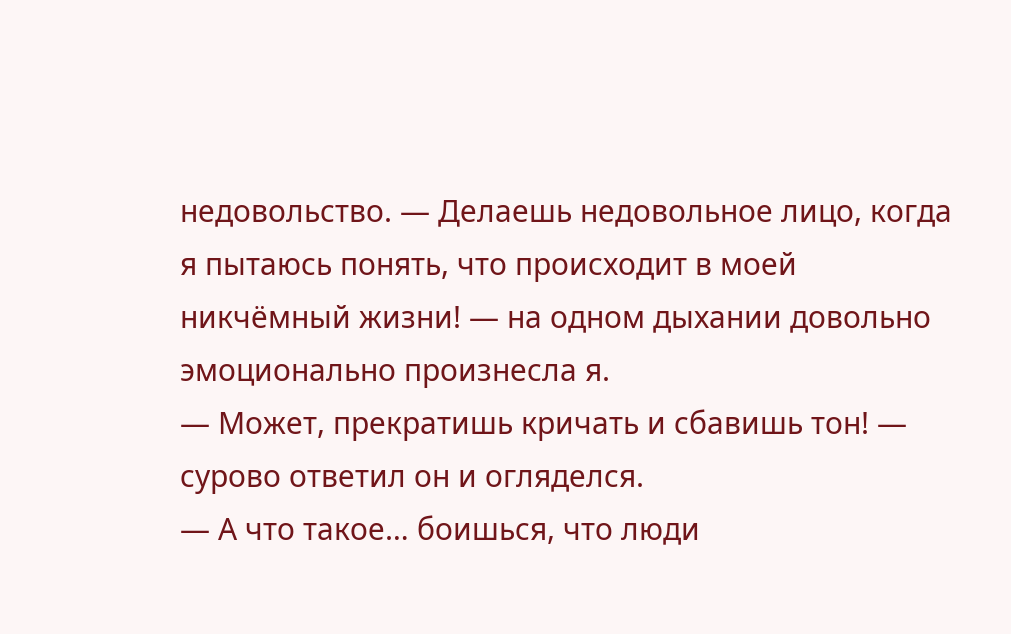недовольство. — Делаешь недовольное лицо, когда я пытаюсь понять, что происходит в моей никчёмный жизни! — на одном дыхании довольно эмоционально произнесла я.
— Может, прекратишь кричать и сбавишь тон! — сурово ответил он и огляделся.
— А что такое… боишься, что люди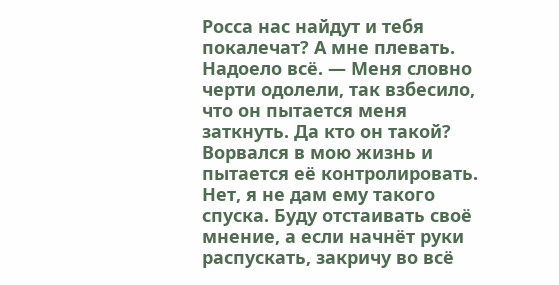Росса нас найдут и тебя покалечат? А мне плевать. Надоело всё. — Меня словно черти одолели, так взбесило, что он пытается меня заткнуть. Да кто он такой? Ворвался в мою жизнь и пытается её контролировать. Нет, я не дам ему такого спуска. Буду отстаивать своё мнение, а если начнёт руки распускать, закричу во всё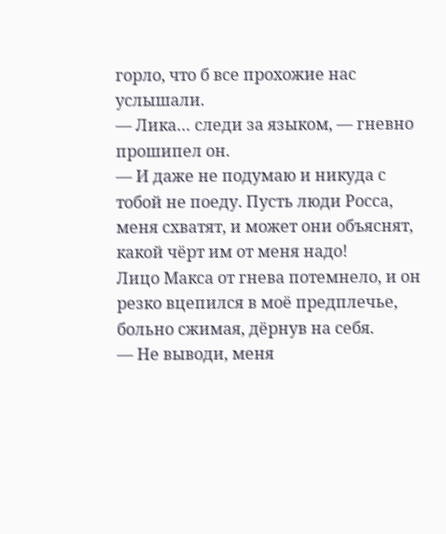горло, что б все прохожие нас услышали.
— Лика… следи за языком, — гневно прошипел он.
— И даже не подумаю и никуда с тобой не поеду. Пусть люди Росса, меня схватят, и может они объяснят, какой чёрт им от меня надо!
Лицо Макса от гнева потемнело, и он резко вцепился в моё предплечье, больно сжимая, дёрнув на себя.
— Не выводи, меня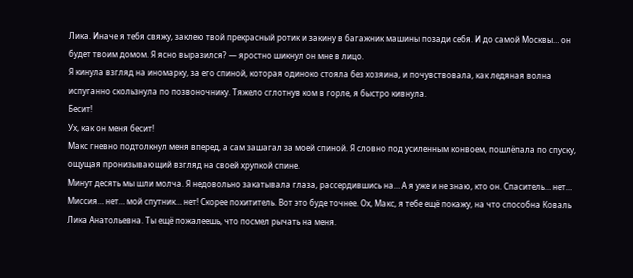Лика. Иначе я тебя свяжу, заклею твой прекрасный ротик и закину в багажник машины позади себя. И до самой Москвы… он будет твоим домом. Я ясно выразился? — яростно шикнул он мне в лицо.
Я кинула взгляд на иномарку, за его спиной, которая одиноко стояла без хозяина, и почувствовала, как ледяная волна испуганно скользнула по позвоночнику. Тяжело сглотнув ком в горле, я быстро кивнула.
Бесит!
Ух, как он меня бесит!
Макс гневно подтолкнул меня вперед, а сам зашагал за моей спиной. Я словно под усиленным конвоем, пошлёпала по спуску, ощущая пронизывающий взгляд на своей хрупкой спине.
Минут десять мы шли молча. Я недовольно закатывала глаза, рассердившись на… А я уже и не знаю, кто он. Спаситель… нет… Миссия… нет… мой спутник… нет! Скорее похититель. Вот это буде точнее. Ох, Макс, я тебе ещё покажу, на что способна Коваль Лика Анатольевна. Ты ещё пожалеешь, что посмел рычать на меня.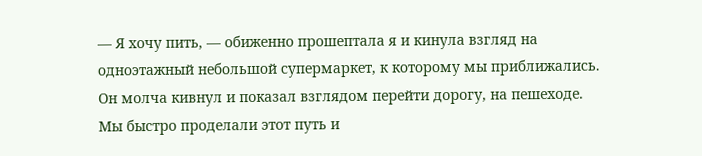— Я хочу пить, — обиженно прошептала я и кинула взгляд на одноэтажный небольшой супермаркет, к которому мы приближались.
Он молча кивнул и показал взглядом перейти дорогу, на пешеходе. Мы быстро проделали этот путь и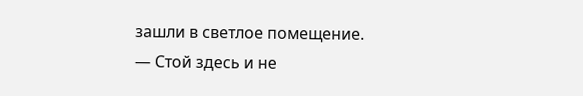зашли в светлое помещение.
— Стой здесь и не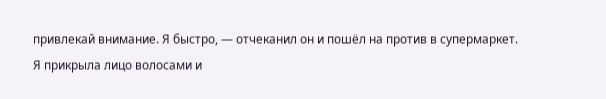привлекай внимание. Я быстро, — отчеканил он и пошёл на против в супермаркет.
Я прикрыла лицо волосами и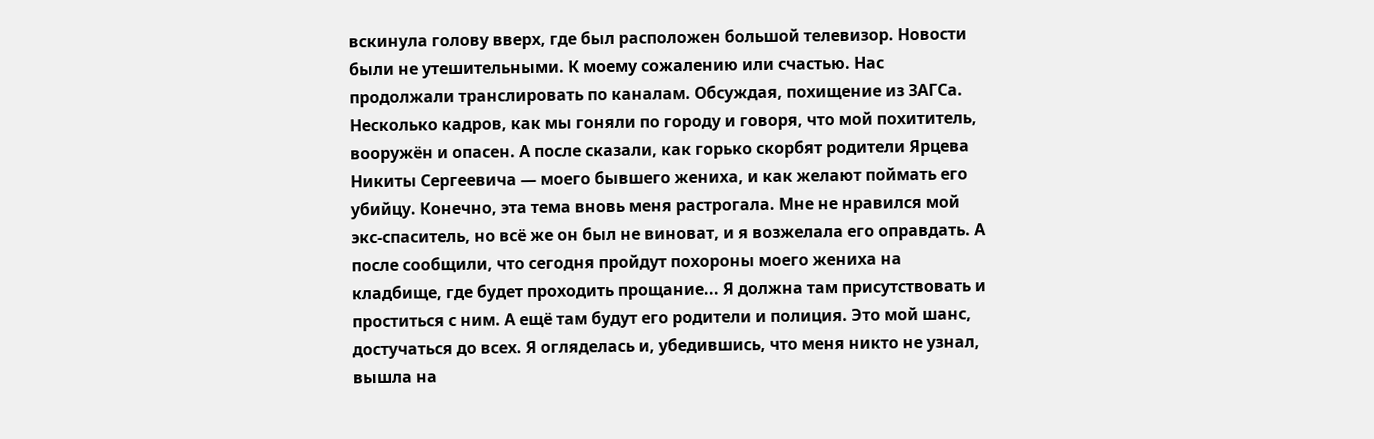вскинула голову вверх, где был расположен большой телевизор. Новости были не утешительными. К моему сожалению или счастью. Нас продолжали транслировать по каналам. Обсуждая, похищение из ЗАГСа. Несколько кадров, как мы гоняли по городу и говоря, что мой похититель, вооружён и опасен. А после сказали, как горько скорбят родители Ярцева Никиты Сергеевича — моего бывшего жениха, и как желают поймать его убийцу. Конечно, эта тема вновь меня растрогала. Мне не нравился мой экс-спаситель, но всё же он был не виноват, и я возжелала его оправдать. А после сообщили, что сегодня пройдут похороны моего жениха на кладбище, где будет проходить прощание... Я должна там присутствовать и проститься с ним. А ещё там будут его родители и полиция. Это мой шанс, достучаться до всех. Я огляделась и, убедившись, что меня никто не узнал, вышла на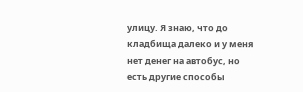улицу. Я знаю, что до кладбища далеко и у меня нет денег на автобус, но есть другие способы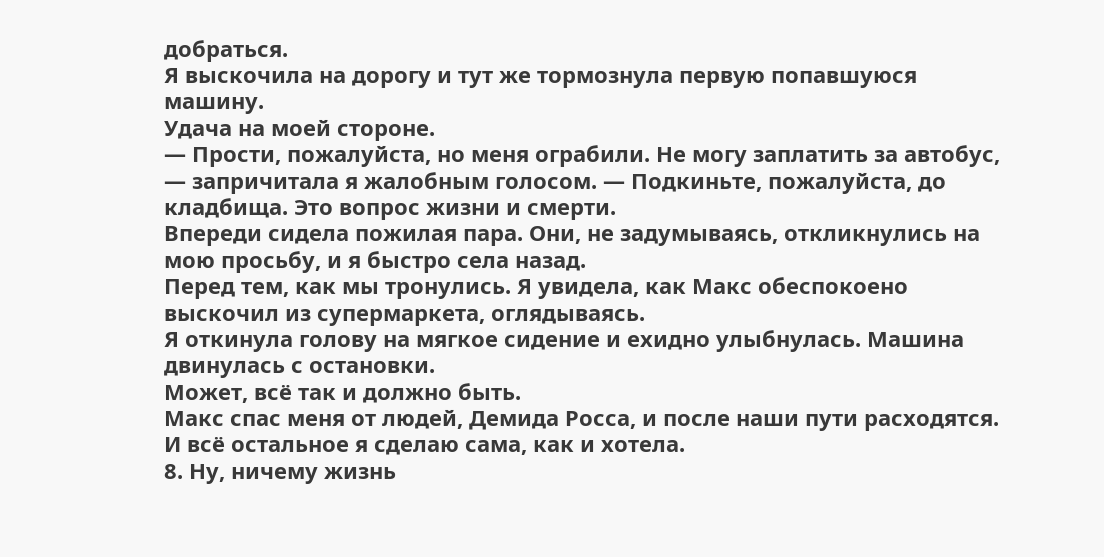добраться.
Я выскочила на дорогу и тут же тормознула первую попавшуюся машину.
Удача на моей стороне.
— Прости, пожалуйста, но меня ограбили. Не могу заплатить за автобус, — запричитала я жалобным голосом. — Подкиньте, пожалуйста, до кладбища. Это вопрос жизни и смерти.
Впереди сидела пожилая пара. Они, не задумываясь, откликнулись на мою просьбу, и я быстро села назад.
Перед тем, как мы тронулись. Я увидела, как Макс обеспокоено выскочил из супермаркета, оглядываясь.
Я откинула голову на мягкое сидение и ехидно улыбнулась. Машина двинулась с остановки.
Может, всё так и должно быть.
Макс спас меня от людей, Демида Росса, и после наши пути расходятся. И всё остальное я сделаю сама, как и хотела.
8. Ну, ничему жизнь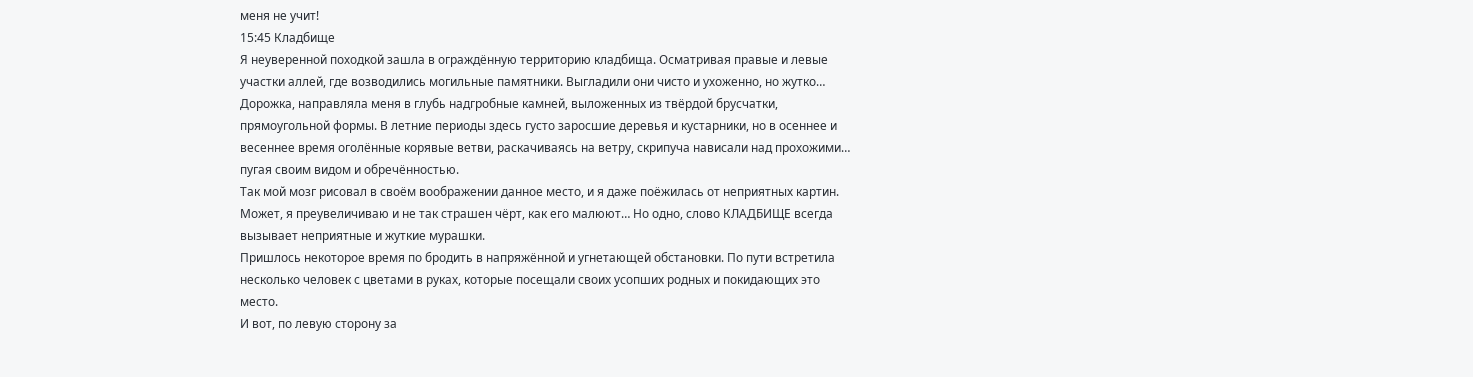меня не учит!
15:45 Кладбище
Я неуверенной походкой зашла в ограждённую территорию кладбища. Осматривая правые и левые участки аллей, где возводились могильные памятники. Выгладили они чисто и ухоженно, но жутко… Дорожка, направляла меня в глубь надгробные камней, выложенных из твёрдой брусчатки, прямоугольной формы. В летние периоды здесь густо заросшие деревья и кустарники, но в осеннее и весеннее время оголённые корявые ветви, раскачиваясь на ветру, скрипуча нависали над прохожими… пугая своим видом и обречённостью.
Так мой мозг рисовал в своём воображении данное место, и я даже поёжилась от неприятных картин. Может, я преувеличиваю и не так страшен чёрт, как его малюют… Но одно, слово КЛАДБИЩЕ всегда вызывает неприятные и жуткие мурашки.
Пришлось некоторое время по бродить в напряжённой и угнетающей обстановки. По пути встретила несколько человек с цветами в руках, которые посещали своих усопших родных и покидающих это место.
И вот, по левую сторону за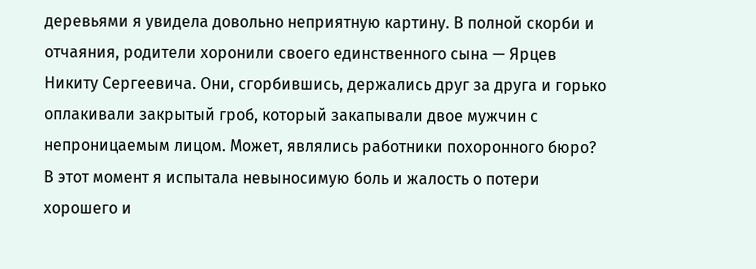деревьями я увидела довольно неприятную картину. В полной скорби и отчаяния, родители хоронили своего единственного сына — Ярцев Никиту Сергеевича. Они, сгорбившись, держались друг за друга и горько оплакивали закрытый гроб, который закапывали двое мужчин с непроницаемым лицом. Может, являлись работники похоронного бюро? В этот момент я испытала невыносимую боль и жалость о потери хорошего и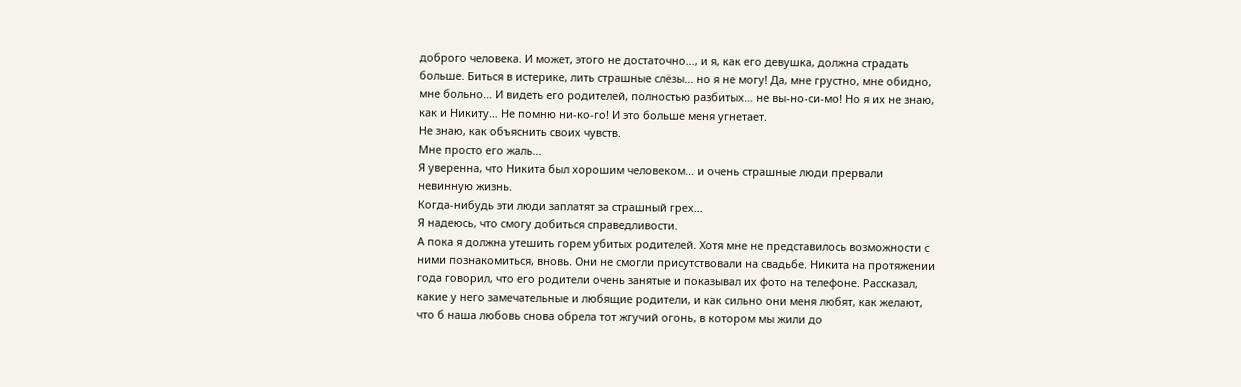доброго человека. И может, этого не достаточно…, и я, как его девушка, должна страдать больше. Биться в истерике, лить страшные слёзы… но я не могу! Да, мне грустно, мне обидно, мне больно… И видеть его родителей, полностью разбитых… не вы-но-си-мо! Но я их не знаю, как и Никиту… Не помню ни-ко-го! И это больше меня угнетает.
Не знаю, как объяснить своих чувств.
Мне просто его жаль…
Я уверенна, что Никита был хорошим человеком… и очень страшные люди прервали невинную жизнь.
Когда-нибудь эти люди заплатят за страшный грех…
Я надеюсь, что смогу добиться справедливости.
А пока я должна утешить горем убитых родителей. Хотя мне не представилось возможности с ними познакомиться, вновь. Они не смогли присутствовали на свадьбе. Никита на протяжении года говорил, что его родители очень занятые и показывал их фото на телефоне. Рассказал, какие у него замечательные и любящие родители, и как сильно они меня любят, как желают, что б наша любовь снова обрела тот жгучий огонь, в котором мы жили до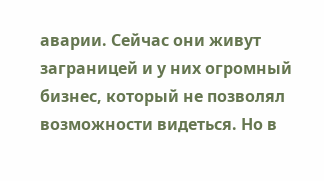аварии. Сейчас они живут заграницей и у них огромный бизнес, который не позволял возможности видеться. Но в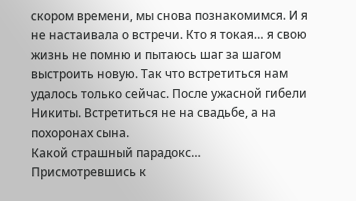скором времени, мы снова познакомимся. И я не настаивала о встречи. Кто я токая… я свою жизнь не помню и пытаюсь шаг за шагом выстроить новую. Так что встретиться нам удалось только сейчас. После ужасной гибели Никиты. Встретиться не на свадьбе, а на похоронах сына.
Какой страшный парадокс…
Присмотревшись к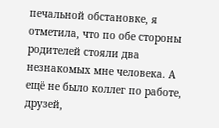печальной обстановке, я отметила, что по обе стороны родителей стояли два незнакомых мне человека. А ещё не было коллег по работе, друзей,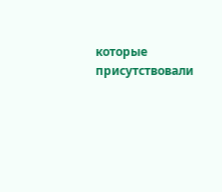которые присутствовали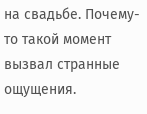на свадьбе. Почему-то такой момент вызвал странные ощущения.